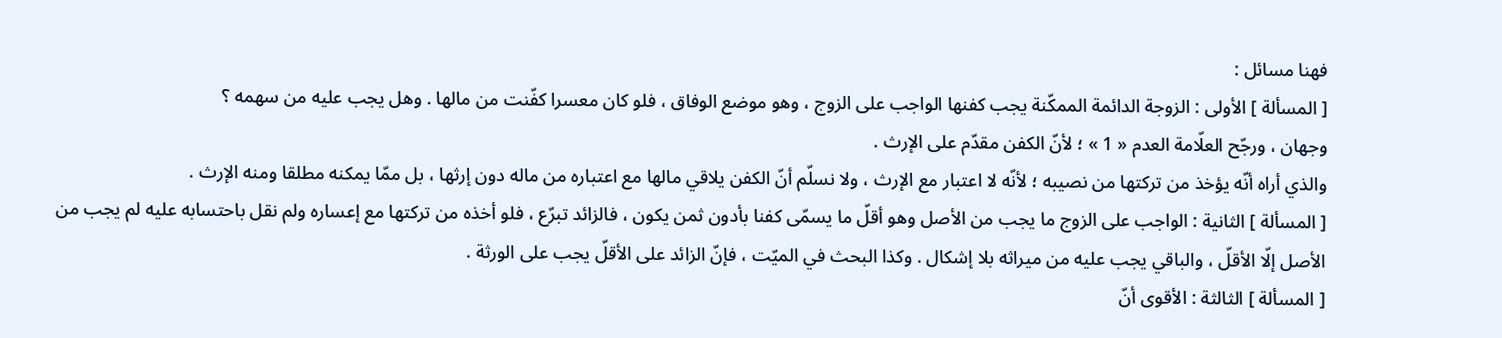فهنا مسائل :
[ المسألة ] الأولى : الزوجة الدائمة الممكّنة يجب كفنها الواجب على الزوج ، وهو موضع الوفاق ، فلو كان معسرا كفّنت من مالها . وهل يجب عليه من سهمه ؟
وجهان ، ورجّح العلّامة العدم « 1 » ؛ لأنّ الكفن مقدّم على الإرث .
والذي أراه أنّه يؤخذ من تركتها من نصيبه ؛ لأنّه لا اعتبار مع الإرث ، ولا نسلّم أنّ الكفن يلاقي مالها مع اعتباره من ماله دون إرثها ، بل ممّا يمكنه مطلقا ومنه الإرث .
[ المسألة ] الثانية : الواجب على الزوج ما يجب من الأصل وهو أقلّ ما يسمّى كفنا بأدون ثمن يكون ، فالزائد تبرّع ، فلو أخذه من تركتها مع إعساره ولم نقل باحتسابه عليه لم يجب من الأصل إلّا الأقلّ ، والباقي يجب عليه من ميراثه بلا إشكال . وكذا البحث في الميّت ، فإنّ الزائد على الأقلّ يجب على الورثة .
[ المسألة ] الثالثة : الأقوى أنّ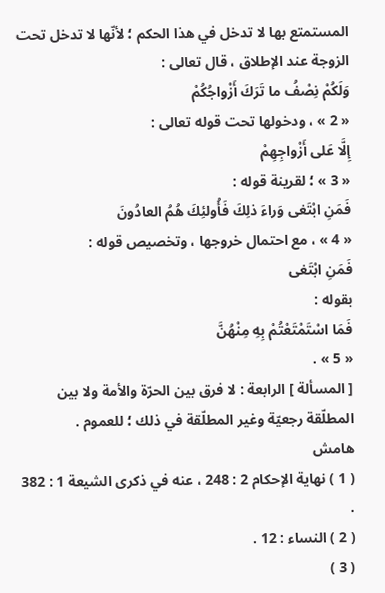المستمتع بها لا تدخل في هذا الحكم ؛ لأنّها لا تدخل تحت الزوجة عند الإطلاق ، قال تعالى :
وَلَكُمْ نِصْفُ ما تَرَكَ أَزْواجُكُمْ
« 2 » ، ودخولها تحت قوله تعالى :
إِلَّا عَلى أَزْواجِهِمْ
« 3 » ؛ لقرينة قوله :
فَمَنِ ابْتَغى وَراءَ ذلِكَ فَأُولئِكَ هُمُ العادُونَ
« 4 » ، مع احتمال خروجها ، وتخصيص قوله :
فَمَنِ ابْتَغى
بقوله :
فَمَا اسْتَمْتَعْتُمْ بِهِ مِنْهُنَّ
« 5 » .
[ المسألة ] الرابعة : لا فرق بين الحرّة والأمة ولا بين المطلّقة رجعيّة وغير المطلّقة في ذلك ؛ للعموم .
هامش
( 1 ) نهاية الإحكام 2 : 248 ، عنه في ذكرى الشيعة 1 : 382 .
( 2 ) النساء : 12 .
( 3 )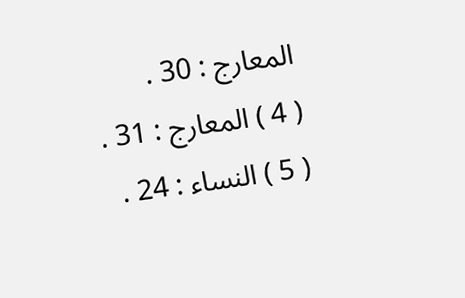المعارج : 30 .
( 4 ) المعارج : 31 .
( 5 ) النساء : 24 .